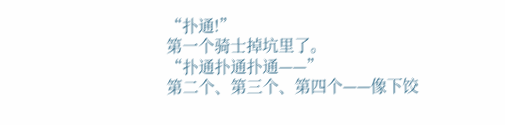“扑通!”
第一个骑士掉坑里了。
“扑通扑通扑通——”
第二个、第三个、第四个——像下饺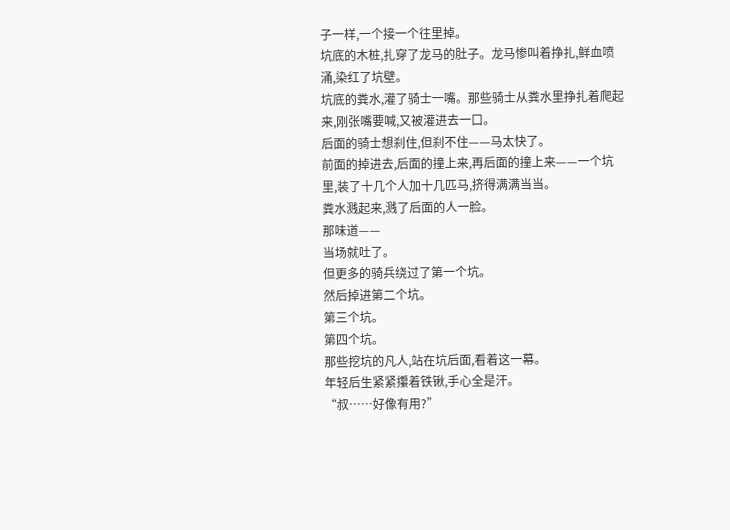子一样,一个接一个往里掉。
坑底的木桩,扎穿了龙马的肚子。龙马惨叫着挣扎,鲜血喷涌,染红了坑壁。
坑底的粪水,灌了骑士一嘴。那些骑士从粪水里挣扎着爬起来,刚张嘴要喊,又被灌进去一口。
后面的骑士想刹住,但刹不住——马太快了。
前面的掉进去,后面的撞上来,再后面的撞上来——一个坑里,装了十几个人加十几匹马,挤得满满当当。
粪水溅起来,溅了后面的人一脸。
那味道——
当场就吐了。
但更多的骑兵绕过了第一个坑。
然后掉进第二个坑。
第三个坑。
第四个坑。
那些挖坑的凡人,站在坑后面,看着这一幕。
年轻后生紧紧攥着铁锹,手心全是汗。
“叔……好像有用?”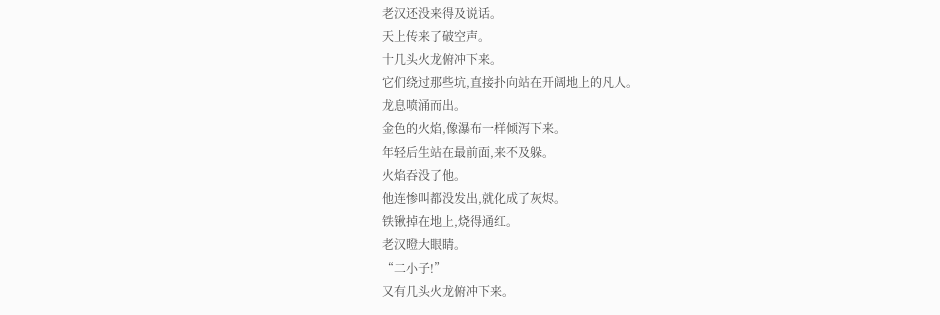老汉还没来得及说话。
天上传来了破空声。
十几头火龙俯冲下来。
它们绕过那些坑,直接扑向站在开阔地上的凡人。
龙息喷涌而出。
金色的火焰,像瀑布一样倾泻下来。
年轻后生站在最前面,来不及躲。
火焰吞没了他。
他连惨叫都没发出,就化成了灰烬。
铁锹掉在地上,烧得通红。
老汉瞪大眼睛。
“二小子!”
又有几头火龙俯冲下来。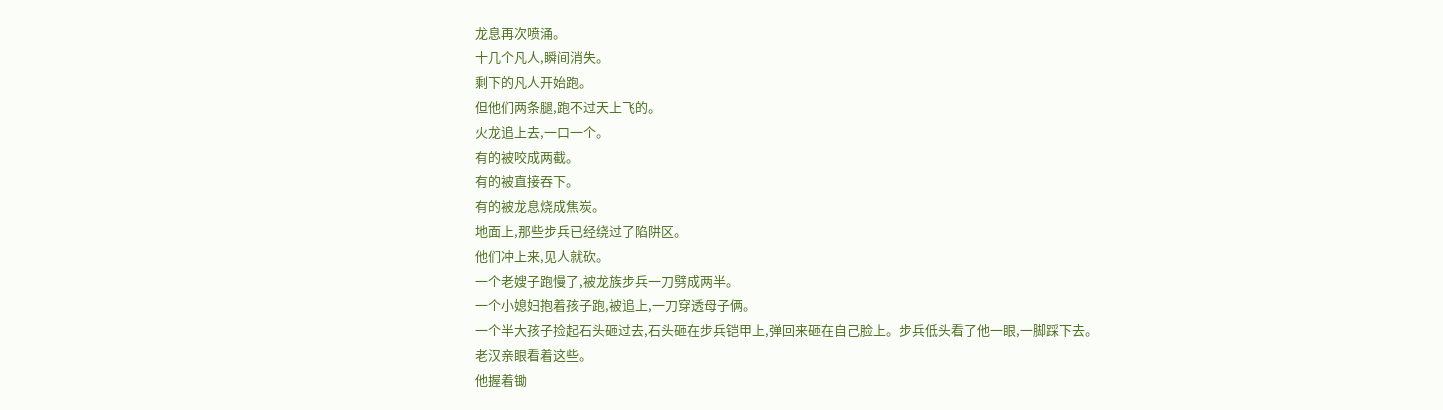龙息再次喷涌。
十几个凡人,瞬间消失。
剩下的凡人开始跑。
但他们两条腿,跑不过天上飞的。
火龙追上去,一口一个。
有的被咬成两截。
有的被直接吞下。
有的被龙息烧成焦炭。
地面上,那些步兵已经绕过了陷阱区。
他们冲上来,见人就砍。
一个老嫂子跑慢了,被龙族步兵一刀劈成两半。
一个小媳妇抱着孩子跑,被追上,一刀穿透母子俩。
一个半大孩子捡起石头砸过去,石头砸在步兵铠甲上,弹回来砸在自己脸上。步兵低头看了他一眼,一脚踩下去。
老汉亲眼看着这些。
他握着锄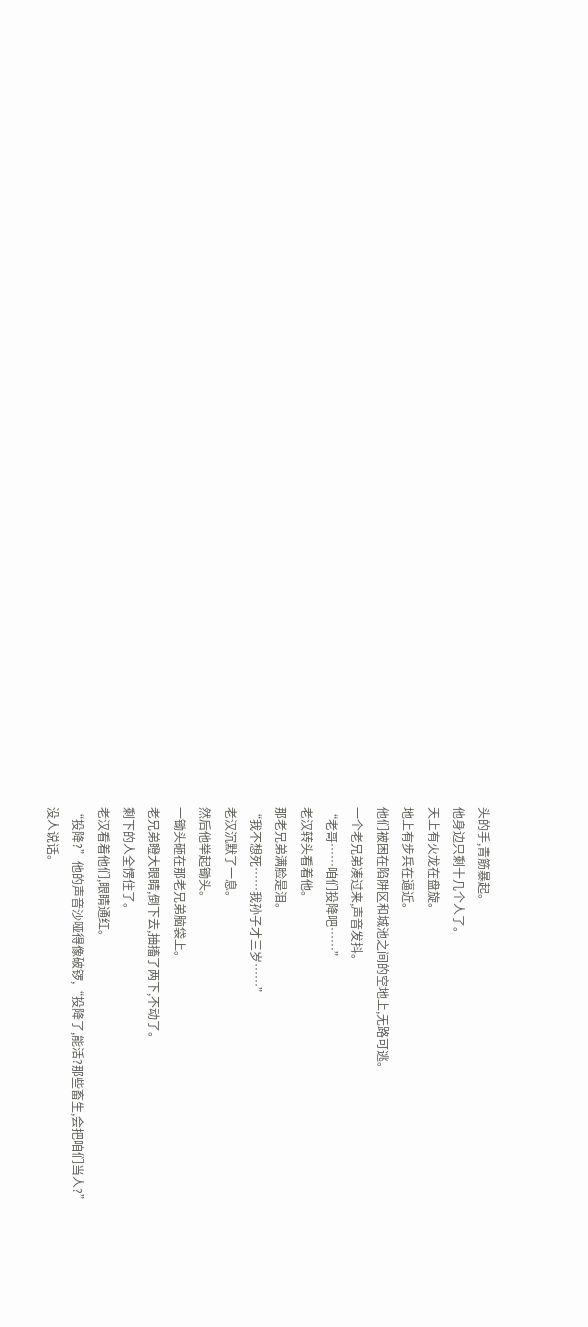头的手,青筋暴起。
他身边只剩十几个人了。
天上有火龙在盘旋。
地上有步兵在逼近。
他们被困在陷阱区和城池之间的空地上,无路可逃。
一个老兄弟凑过来,声音发抖。
“老哥……咱们投降吧……”
老汉转头看着他。
那老兄弟满脸是泪。
“我不想死……我孙子才三岁……”
老汉沉默了一息。
然后他举起锄头。
一锄头砸在那老兄弟脑袋上。
老兄弟瞪大眼睛,倒下去,抽搐了两下,不动了。
剩下的人全愣住了。
老汉看着他们,眼睛通红。
“投降?”他的声音沙哑得像破锣,“投降了,能活?那些畜生,会把咱们当人?”
没人说话。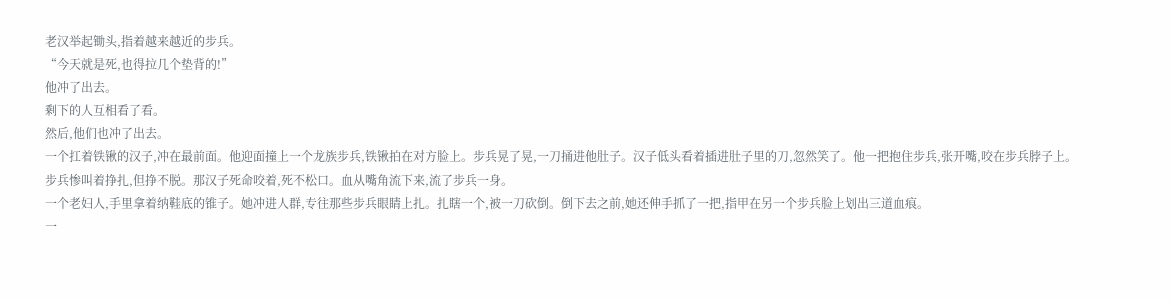老汉举起锄头,指着越来越近的步兵。
“今天就是死,也得拉几个垫背的!”
他冲了出去。
剩下的人互相看了看。
然后,他们也冲了出去。
一个扛着铁锹的汉子,冲在最前面。他迎面撞上一个龙族步兵,铁锹拍在对方脸上。步兵晃了晃,一刀捅进他肚子。汉子低头看着插进肚子里的刀,忽然笑了。他一把抱住步兵,张开嘴,咬在步兵脖子上。
步兵惨叫着挣扎,但挣不脱。那汉子死命咬着,死不松口。血从嘴角流下来,流了步兵一身。
一个老妇人,手里拿着纳鞋底的锥子。她冲进人群,专往那些步兵眼睛上扎。扎瞎一个,被一刀砍倒。倒下去之前,她还伸手抓了一把,指甲在另一个步兵脸上划出三道血痕。
一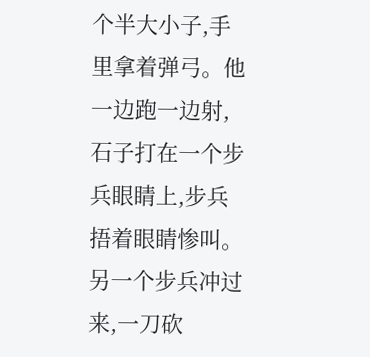个半大小子,手里拿着弹弓。他一边跑一边射,石子打在一个步兵眼睛上,步兵捂着眼睛惨叫。另一个步兵冲过来,一刀砍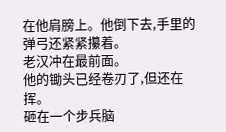在他肩膀上。他倒下去,手里的弹弓还紧紧攥着。
老汉冲在最前面。
他的锄头已经卷刃了,但还在挥。
砸在一个步兵脑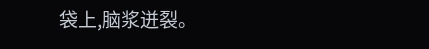袋上,脑浆迸裂。